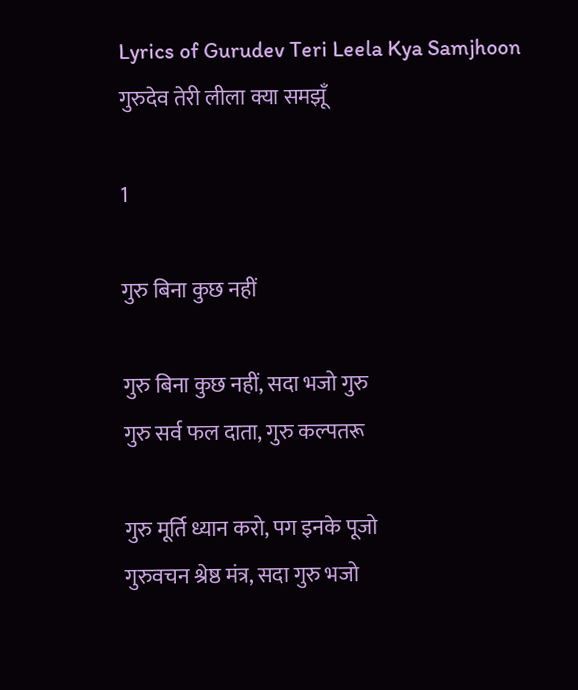Lyrics of Gurudev Teri Leela Kya Samjhoon
गुरुदेव तेरी लीला क्या समझूँ

1

गुरु बिना कुछ नहीं

गुरु बिना कुछ नहीं, सदा भजो गुरु
गुरु सर्व फल दाता, गुरु कल्पतरू

गुरु मूर्ति ध्यान करो, पग इनके पूजो
गुरुवचन श्रेष्ठ मंत्र, सदा गुरु भजो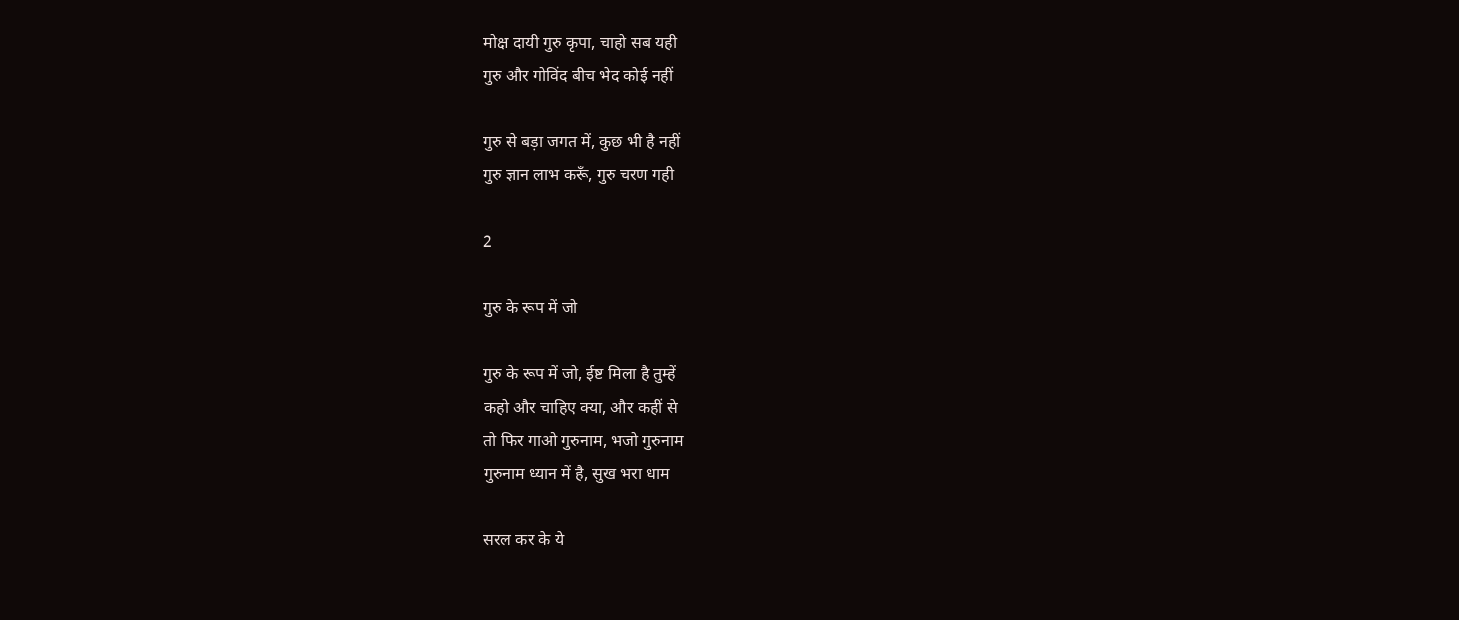मोक्ष दायी गुरु कृपा, चाहो सब यही
गुरु और गोविंद बीच भेद कोई नहीं

गुरु से बड़ा जगत में, कुछ भी है नहीं
गुरु ज्ञान लाभ करूँ, गुरु चरण गही

2

गुरु के रूप में जो

गुरु के रूप में जो, ईष्ट मिला है तुम्हें
कहो और चाहिए क्या, और कहीं से
तो फिर गाओ गुरुनाम, भजो गुरुनाम
गुरुनाम ध्यान में है, सुख भरा धाम

सरल कर के ये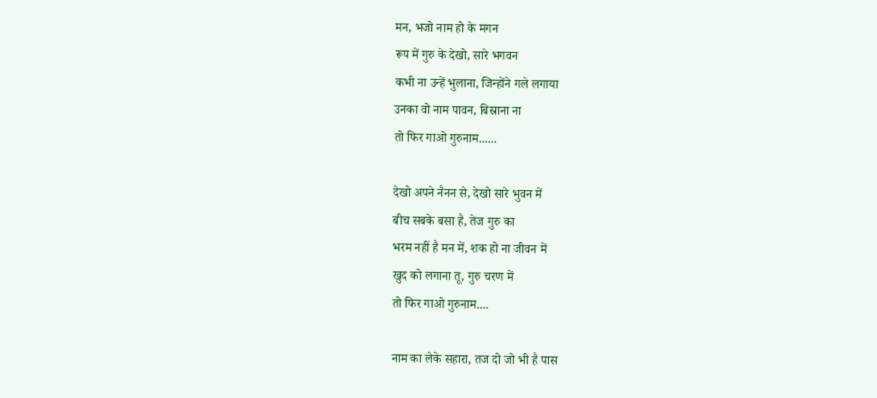मन, भजो नाम हो के मगन
रूप में गुरु के देखो, सारे भगवन
कभी ना उन्हें भुलाना, जिन्होंने गले लगाया
उनका वो नाम पावन, बिस्राना ना
तो फिर गाओ गुरुनाम......

देखो अपने नैनन से, देखो सारे भुवन में
बीच सबके बसा है, तेज गुरु का
भरम नहीं है मन में, शक हो ना जीवन में
खुद को लगाना तू, गुरु चरण में
तो फिर गाओ गुरुनाम....

नाम का लेके सहारा, तज दो जो भी है पास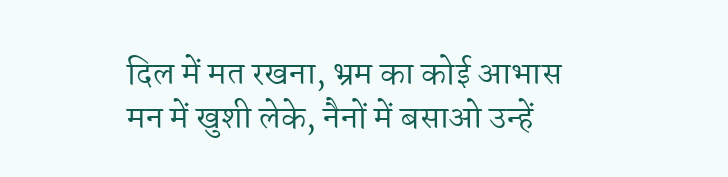दिल में मत रखना, भ्रम का कोई आभास
मन में खुशी लेके, नैनों में बसाओ उन्हें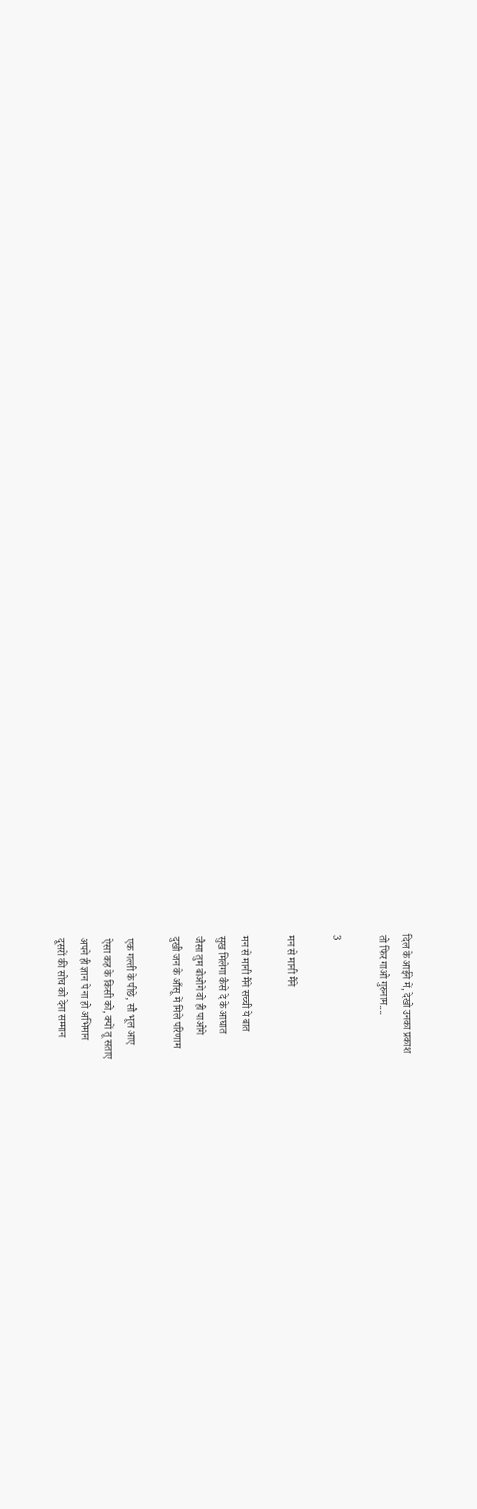दिल के आईने में, देखो उनका प्रकाश
तो फिर गाओ गुरुनाम....

3

मन से मानी मैंने

मन से मानी मैंने सच्ची ये बात
सुख मिलेगा कैसे दे के आघात
जैसा तुम बोओगे वो ही पाओगे
दुखी जन के आँसू में मिले परिणाम

एक गल्ती के पीछे, सौ भूल आए
ऐसा कह के किसी को, क्यों तू सताए
अपने ही ज्ञान पे ना हो अभिमान
दूसरों की सोच को देना सम्मान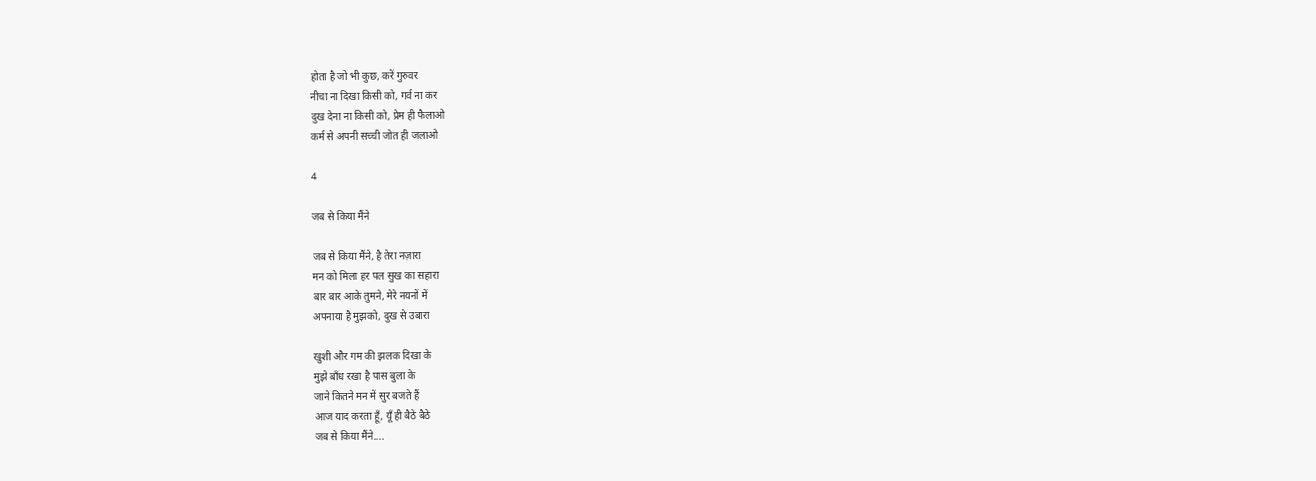होता है जो भी कुछ, करें गुरुवर
नीचा ना दिखा किसी को, गर्व ना कर
दुख देना ना किसी को, प्रेम ही फैलाओ
कर्म से अपनी सच्ची जोत ही जलाओ

4

जब से किया मैंने

जब से किया मैंने, है तेरा नज़ारा
मन को मिला हर पल सुख का सहारा
बार बार आके तुमने, मेरे नयनों में
अपनाया है मुझको, दुख से उबारा

खुशी और गम की झलक दिखा के
मुझे बाँध रखा है पास बुला के
जाने कितने मन में सुर बजते हैं
आज याद करता हूँ, यूँ ही बैठे बैठे
जब से किया मैंने....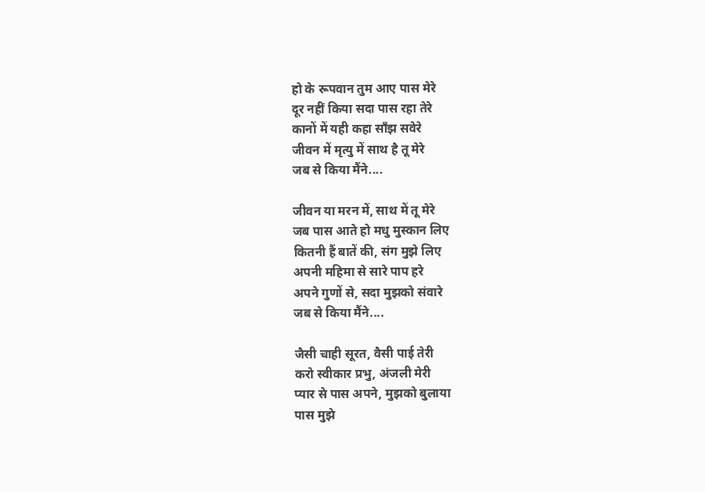हो के रूपवान तुम आए पास मेरे
दूर नहीं किया सदा पास रहा तेरे
कानों में यही कहा साँझ सवेरे
जीवन में मृत्यु में साथ है तू मेरे
जब से किया मैंने....

जीवन या मरन में, साथ में तू मेरे
जब पास आते हो मधु मुस्कान लिए
कितनी हैं बातें की, संग मुझे लिए
अपनी महिमा से सारे पाप हरे
अपने गुणों से, सदा मुझको संवारे
जब से किया मैंने....

जैसी चाही सूरत, वैसी पाई तेरी
करो स्वीकार प्रभु, अंजली मेरी
प्यार से पास अपने, मुझको बुलाया
पास मुझे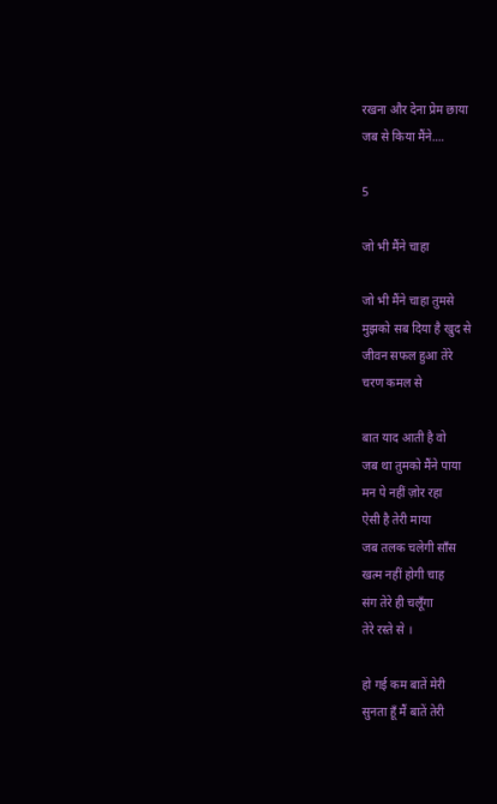रखना और देना प्रेम छाया
जब से किया मैंने....

5

जो भी मैंने चाहा

जो भी मैंने चाहा तुमसे
मुझको सब दिया है खुद से
जीवन सफल हुआ तेरे
चरण कमल से

बात याद आती है वो
जब था तुमको मैंने पाया
मन पे नहीं ज़ोर रहा
ऐसी है तेरी माया
जब तलक चलेगी साँस
खत्म नहीं होगी चाह
संग तेरे ही चलूँगा
तेरे रस्ते से ।

हो गई कम बातें मेरी
सुनता हूँ मैं बातें तेरी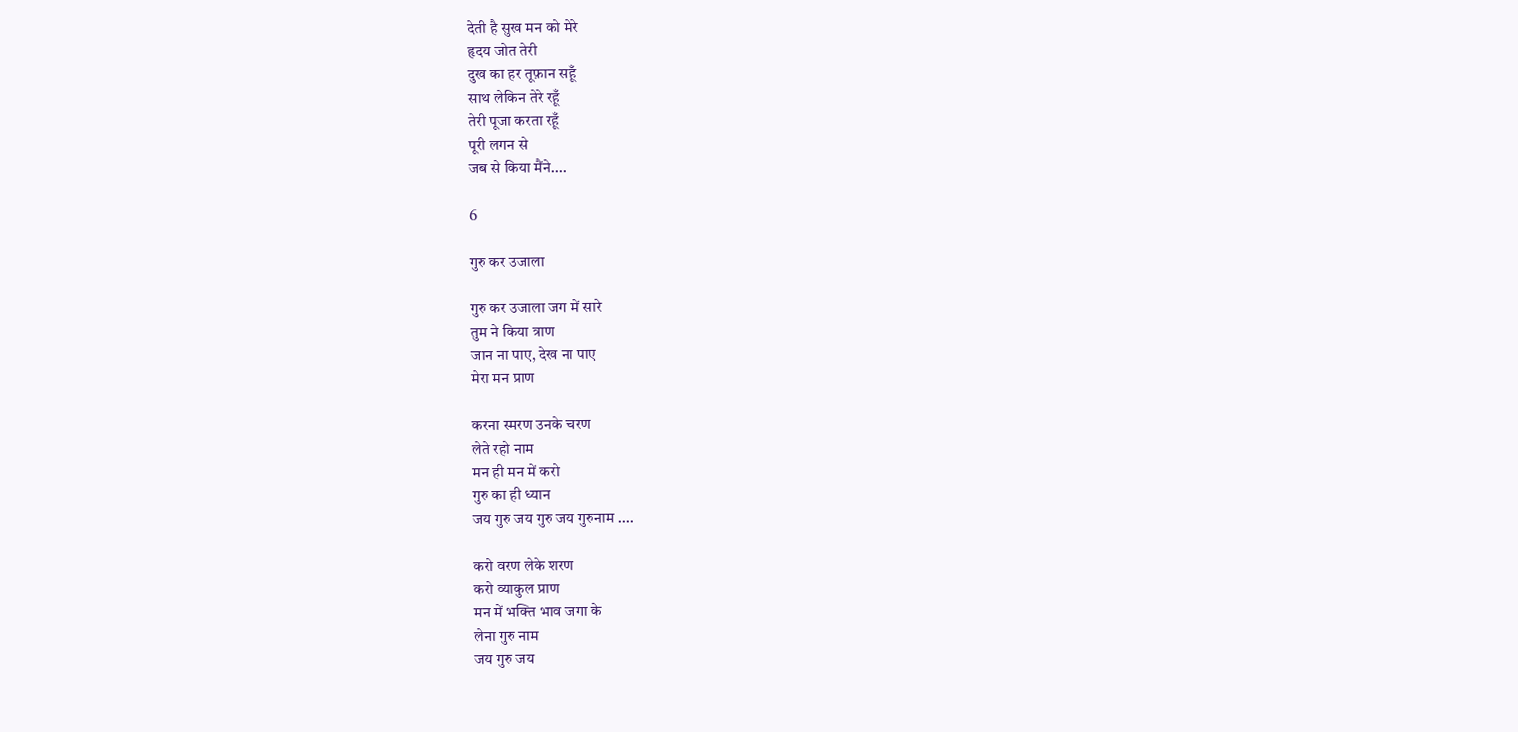देती है सुख मन को मेरे
हृदय जोत तेरी
दुख का हर तूफ़ान सहूँ
साथ लेकिन तेरे रहूँ
तेरी पूजा करता रहूँ
पूरी लगन से
जब से किया मैंने....

6

गुरु कर उजाला

गुरु कर उजाला जग में सारे
तुम ने किया त्राण
जान ना पाए, देख ना पाए
मेरा मन प्राण

करना स्मरण उनके चरण
लेते रहो नाम
मन ही मन में करो
गुरु का ही ध्यान
जय गुरु जय गुरु जय गुरुनाम ....

करो वरण लेके शरण
करो व्याकुल प्राण
मन में भक्ति भाव जगा के
लेना गुरु नाम
जय गुरु जय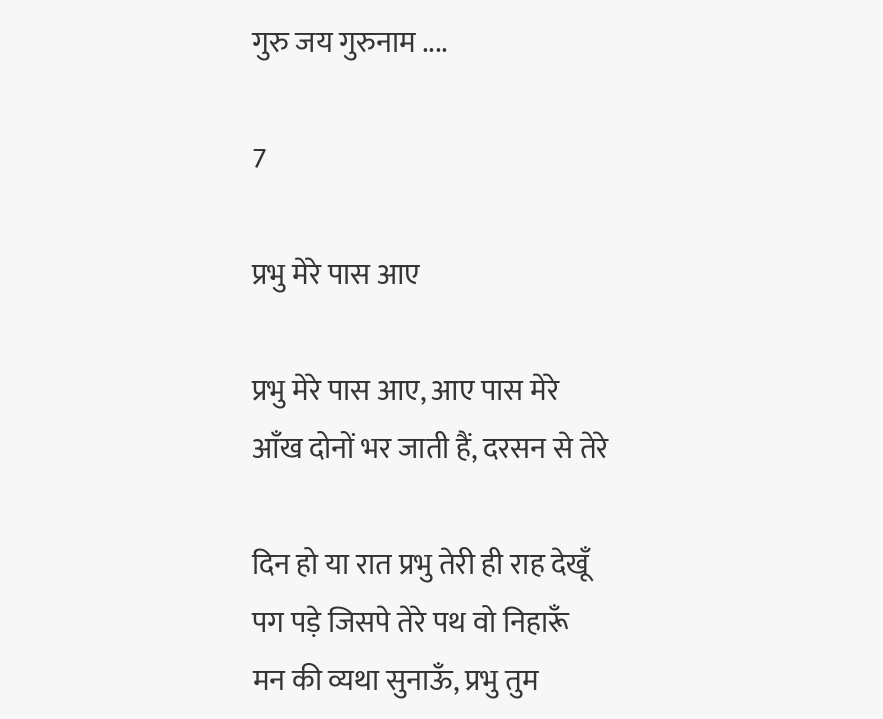गुरु जय गुरुनाम ....

7

प्रभु मेरे पास आए

प्रभु मेरे पास आए, आए पास मेरे
आँख दोनों भर जाती हैं, दरसन से तेरे

दिन हो या रात प्रभु तेरी ही राह देखूँ
पग पड़े जिसपे तेरे पथ वो निहारूँ
मन की व्यथा सुनाऊँ, प्रभु तुम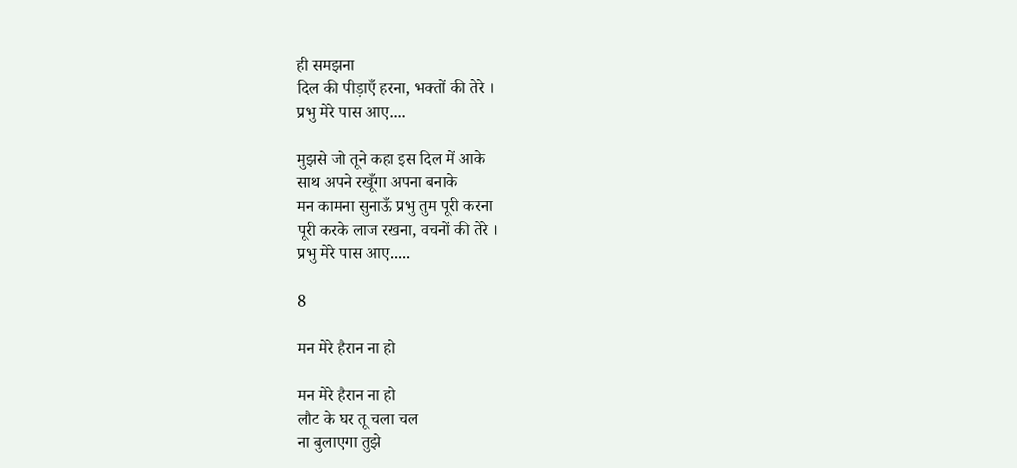ही समझना
दिल की पीड़ाएँ हरना, भक्तों की तेरे ।
प्रभु मेरे पास आए....

मुझसे जो तूने कहा इस दिल में आके
साथ अपने रखूँगा अपना बनाके
मन कामना सुनाऊँ प्रभु तुम पूरी करना
पूरी करके लाज रखना, वचनों की तेरे ।
प्रभु मेरे पास आए.....

8

मन मेरे हैरान ना हो

मन मेरे हैरान ना हो
लौट के घर तू चला चल
ना बुलाएगा तुझे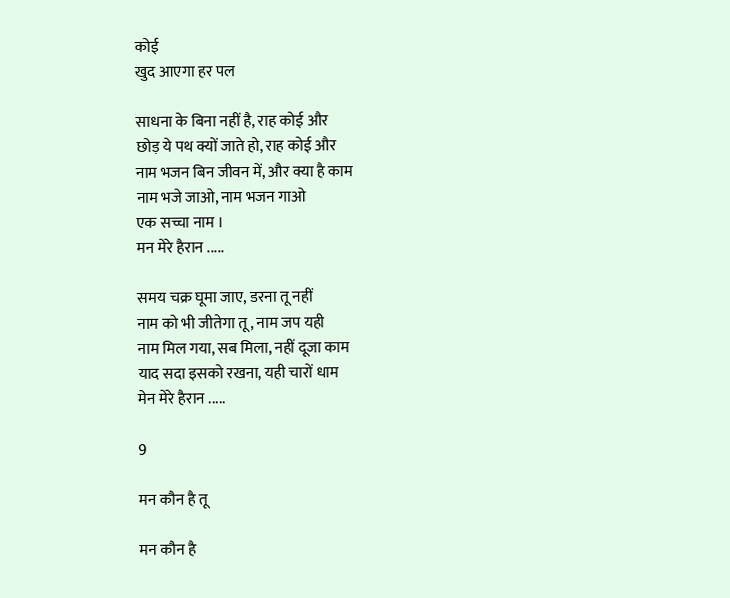कोई
खुद आएगा हर पल

साधना के बिना नहीं है, राह कोई और
छोड़ ये पथ क्यों जाते हो, राह कोई और
नाम भजन बिन जीवन में, और क्या है काम
नाम भजे जाओ, नाम भजन गाओ
एक सच्चा नाम ।
मन मेरे हैरान .....

समय चक्र घूमा जाए, डरना तू नहीं
नाम को भी जीतेगा तू, नाम जप यही
नाम मिल गया, सब मिला, नहीं दूजा काम
याद सदा इसको रखना, यही चारों धाम
मेन मेरे हैरान .....

9

मन कौन है तू

मन कौन है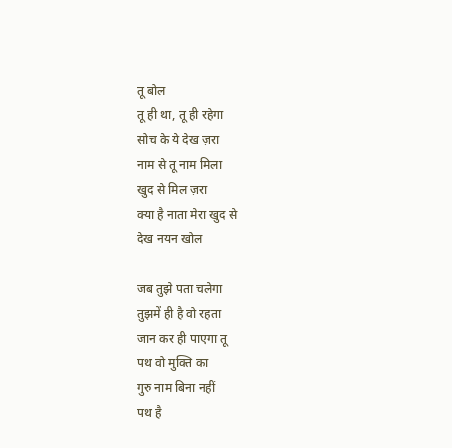तू बोल
तू ही था, तू ही रहेगा
सोच के ये देख ज़रा
नाम से तू नाम मिला
खुद से मिल ज़रा
क्या है नाता मेरा खुद से
देख नयन खोल

जब तुझे पता चलेगा
तुझमें ही है वो रहता
जान कर ही पाएगा तू
पथ वो मुक्ति का
गुरु नाम बिना नहीं
पथ है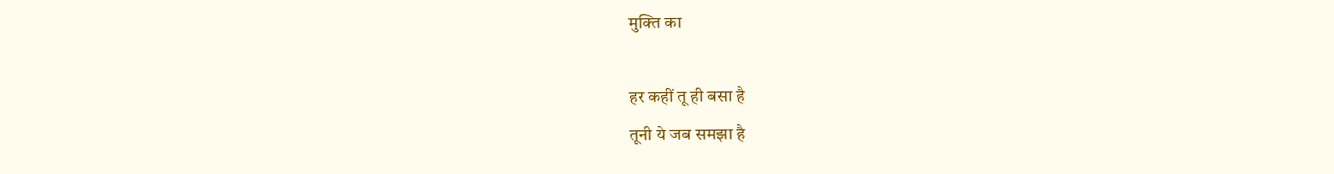मुक्ति का

हर कहीं तू ही बसा है
तूनी ये जब समझा है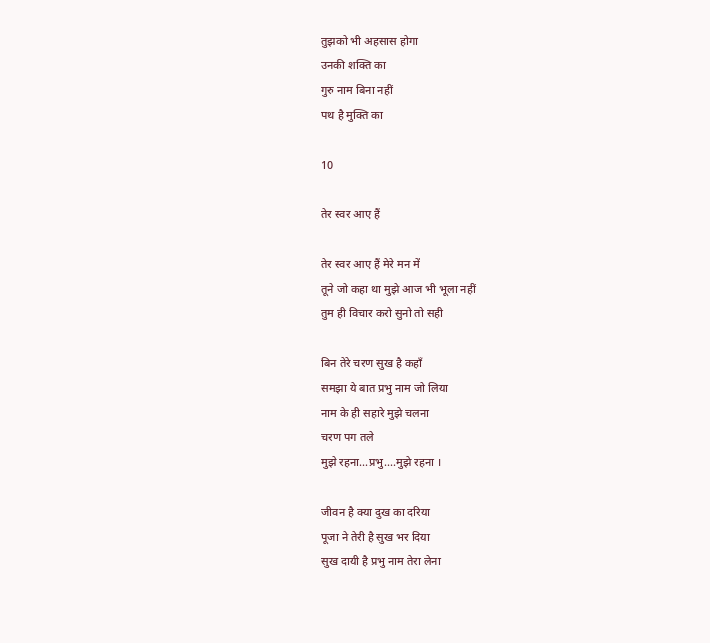तुझको भी अहसास होगा
उनकी शक्ति का
गुरु नाम बिना नहीं
पथ है मुक्ति का

10

तेर स्वर आए हैं

तेर स्वर आए हैं मेरे मन में
तूने जो कहा था मुझे आज भी भूला नहीं
तुम ही विचार करो सुनो तो सही

बिन तेरे चरण सुख है कहाँ
समझा ये बात प्रभु नाम जो लिया
नाम के ही सहारे मुझे चलना
चरण पग तले
मुझे रहना...प्रभु....मुझे रहना ।

जीवन है क्या दुख का दरिया
पूजा ने तेरी है सुख भर दिया
सुख दायी है प्रभु नाम तेरा लेना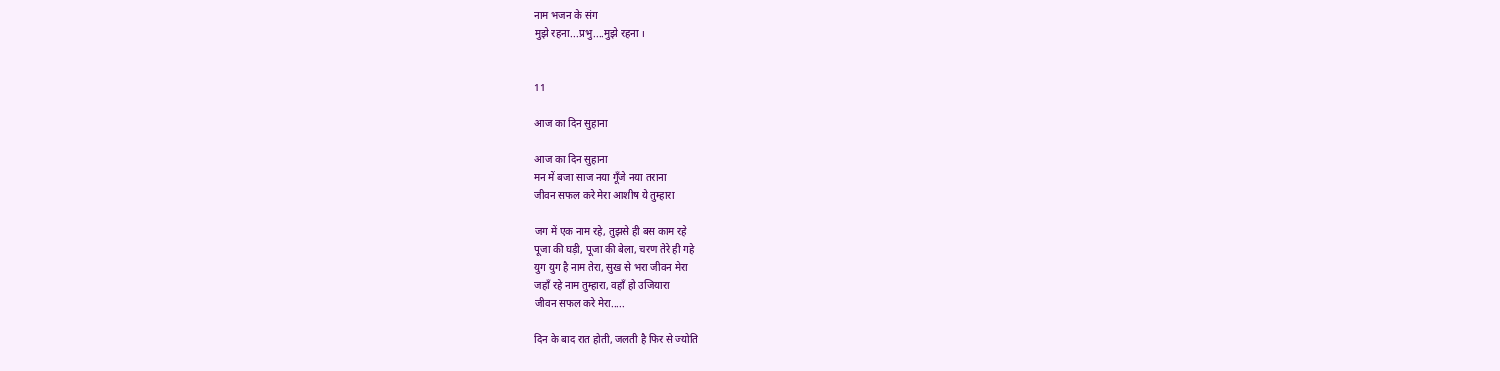नाम भजन के संग
मुझे रहना...प्रभु....मुझे रहना ।


11

आज का दिन सुहाना

आज का दिन सुहाना
मन में बजा साज नया गूँजे नया तराना
जीवन सफल करे मेरा आशीष ये तुम्हारा

जग में एक नाम रहे, तुझसे ही बस काम रहे
पूजा की घड़ी, पूजा की बेला, चरण तेरे ही गहे
युग युग है नाम तेरा, सुख से भरा जीवन मेरा
जहाँ रहे नाम तुम्हारा, वहाँ हो उजियारा
जीवन सफल करे मेरा.....

दिन के बाद रात होती, जलती है फिर से ज्योति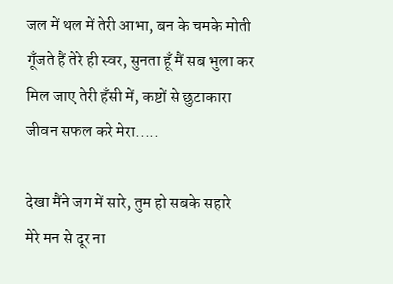जल में थल में तेरी आभा, बन के चमके मोती
गूँजते हैं तेरे ही स्वर, सुनता हूँ मैं सब भुला कर
मिल जाए तेरी हँसी में, कष्टों से छुटाकारा
जीवन सफल करे मेरा.....

देखा मैंने जग में सारे, तुम हो सबके सहारे
मेरे मन से दूर ना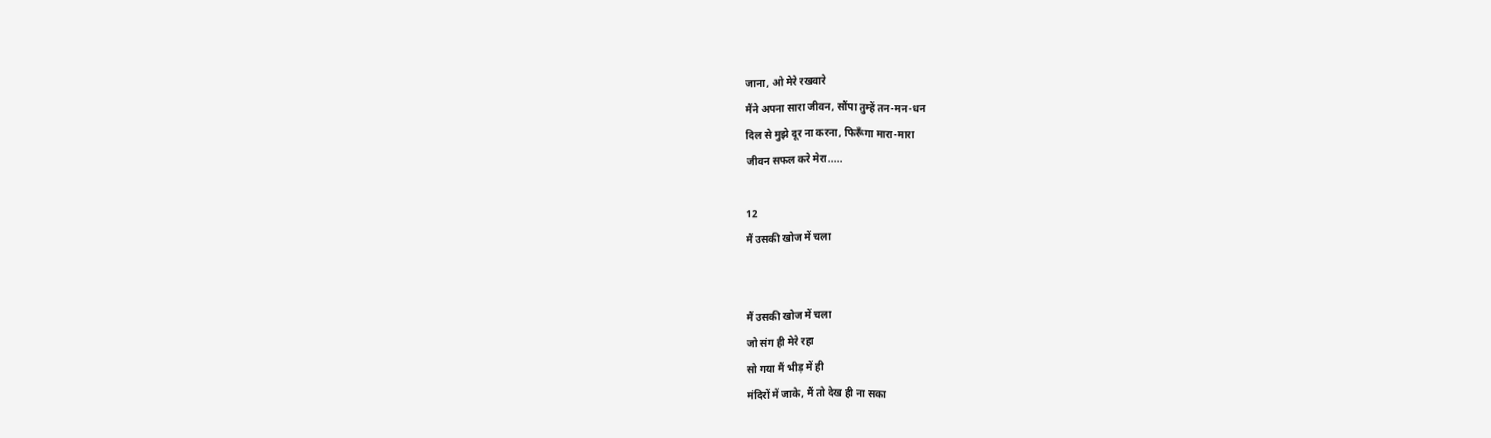जाना, ओ मेरे रखवारे
मैंने अपना सारा जीवन, सौंपा तुम्हें तन-मन-धन
दिल से मुझे दूर ना करना, फिरूँगा मारा-मारा
जीवन सफल करे मेरा.....

12
मैं उसकी खोज में चला


मैं उसकी खोज में चला
जो संग ही मेरे रहा
सो गया मैं भीड़ में ही
मंदिरों में जाके, मैं तो देख ही ना सका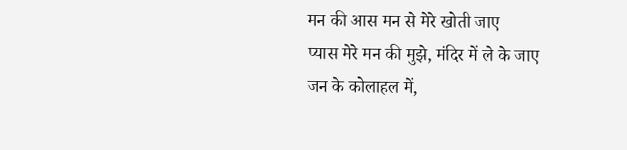मन की आस मन से मेरे खोती जाए
प्यास मेरे मन की मुझे, मंदिर में ले के जाए
जन के कोलाहल में,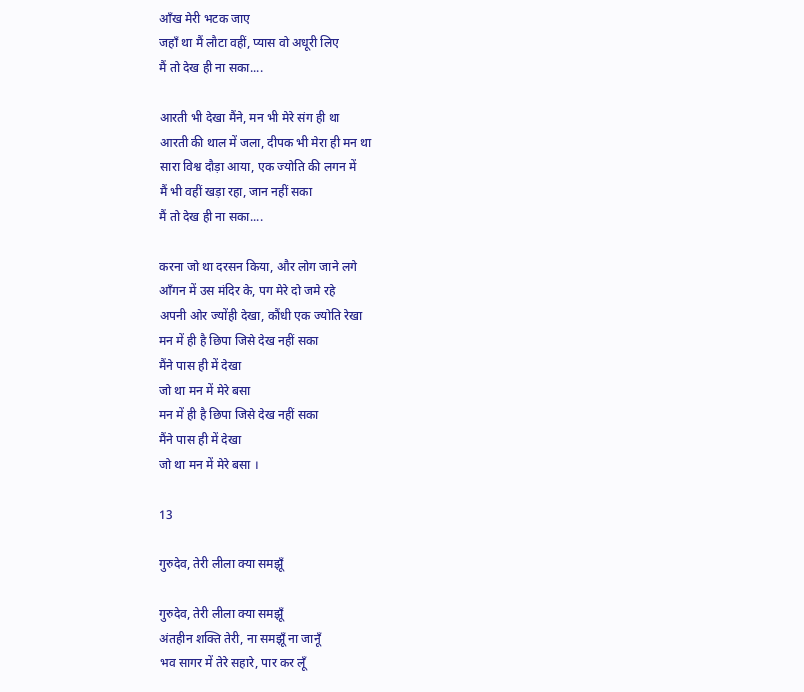आँख मेरी भटक जाए
जहाँ था मैं लौटा वहीं, प्यास वो अधूरी लिए
मैं तो देख ही ना सका....

आरती भी देखा मैंने, मन भी मेरे संग ही था
आरती की थाल में जला, दीपक भी मेरा ही मन था
सारा विश्व दौड़ा आया, एक ज्योति की लगन में
मैं भी वहीं खड़ा रहा, जान नहीं सका
मैं तो देख ही ना सका....

करना जो था दरसन किया, और लोग जाने लगे
आँगन में उस मंदिर के, पग मेरे दो जमे रहे
अपनी ओर ज्योंही देखा, कौंधी एक ज्योति रेखा
मन में ही है छिपा जिसे देख नहीं सका
मैंने पास ही में देखा
जो था मन में मेरे बसा
मन में ही है छिपा जिसे देख नहीं सका
मैंने पास ही में देखा
जो था मन में मेरे बसा ।

13

गुरुदेव, तेरी लीला क्या समझूँ

गुरुदेव, तेरी लीला क्या समझूँ
अंतहीन शक्ति तेरी, ना समझूँ ना जानूँ
भव सागर में तेरे सहारे, पार कर लूँ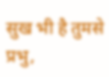सुख भी है तुमसे प्रभु,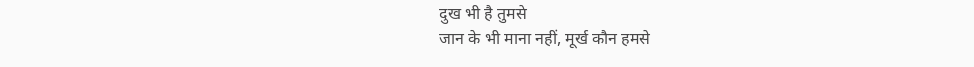दुख भी है तुमसे
जान के भी माना नहीं, मूर्ख कौन हमसे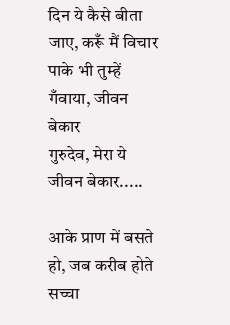दिन ये कैसे बीता जाए, करूँ मैं विचार
पाके भी तुम्हें गँवाया, जीवन बेकार
गुरुदेव, मेरा ये जीवन बेकार.....

आके प्राण में बसते हो, जब करीब होते
सच्चा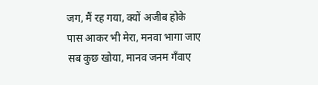जग, मैं रह गया, क्यों अजीब होके
पास आकर भी मेरा, मनवा भागा जाए
सब कुछ खोया, मानव जनम गँवाए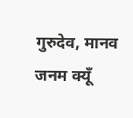गुरुदेव, मानव जनम क्यूँ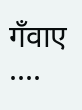गँवाए ....